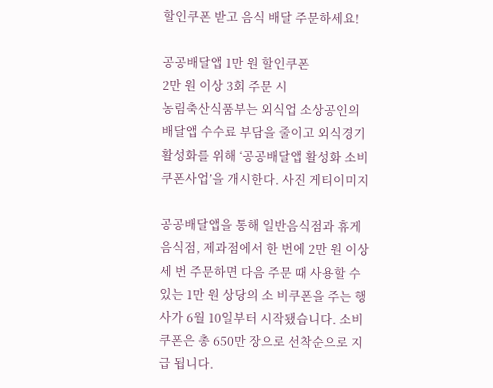할인쿠폰 받고 음식 배달 주문하세요!

공공배달앱 1만 원 할인쿠폰
2만 원 이상 3회 주문 시
농림축산식품부는 외식업 소상공인의 배달앱 수수료 부담을 줄이고 외식경기 활성화를 위해 ‘공공배달앱 활성화 소비쿠폰사업’을 개시한다. 사진 게티이미지

공공배달앱을 통해 일반음식점과 휴게음식점, 제과점에서 한 번에 2만 원 이상 세 번 주문하면 다음 주문 때 사용할 수 있는 1만 원 상당의 소 비쿠폰을 주는 행사가 6월 10일부터 시작됐습니다. 소비쿠폰은 총 650만 장으로 선착순으로 지급 됩니다.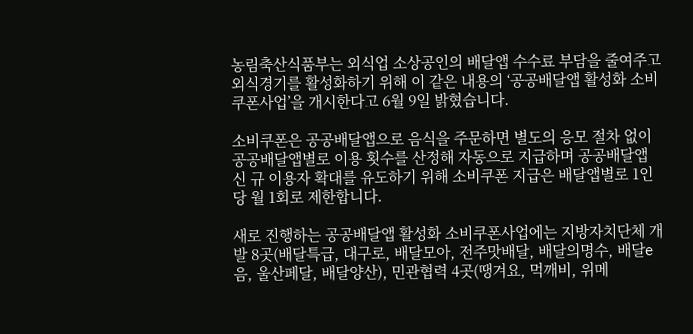농림축산식품부는 외식업 소상공인의 배달앱 수수료 부담을 줄여주고 외식경기를 활성화하기 위해 이 같은 내용의 ‘공공배달앱 활성화 소비쿠폰사업’을 개시한다고 6월 9일 밝혔습니다.

소비쿠폰은 공공배달앱으로 음식을 주문하면 별도의 응모 절차 없이 공공배달앱별로 이용 횟수를 산정해 자동으로 지급하며 공공배달앱 신 규 이용자 확대를 유도하기 위해 소비쿠폰 지급은 배달앱별로 1인당 월 1회로 제한합니다.

새로 진행하는 공공배달앱 활성화 소비쿠폰사업에는 지방자치단체 개발 8곳(배달특급, 대구로, 배달모아, 전주맛배달, 배달의명수, 배달e음, 울산페달, 배달양산), 민관협력 4곳(땡겨요, 먹깨비, 위메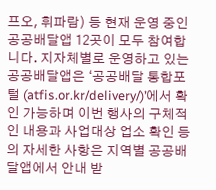프오, 휘파람) 등 현재 운영 중인 공공배달앱 12곳이 모두 참여합니다. 지자체별로 운영하고 있는 공공배달앱은 ‘공공배달 통합포털 (atfis.or.kr/delivery/)’에서 확인 가능하며 이번 행사의 구체적인 내용과 사업대상 업소 확인 등의 자세한 사항은 지역별 공공배달앱에서 안내 받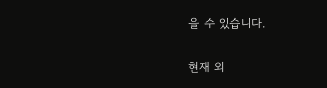을 수 있습니다.

현재 외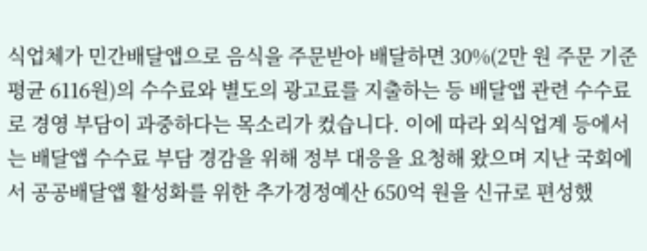식업체가 민간배달앱으로 음식을 주문받아 배달하면 30%(2만 원 주문 기준 평균 6116원)의 수수료와 별도의 광고료를 지출하는 등 배달앱 관련 수수료로 경영 부담이 과중하다는 목소리가 컸습니다. 이에 따라 외식업계 등에서는 배달앱 수수료 부담 경감을 위해 정부 대응을 요청해 왔으며 지난 국회에서 공공배달앱 활성화를 위한 추가경정예산 650억 원을 신규로 편성했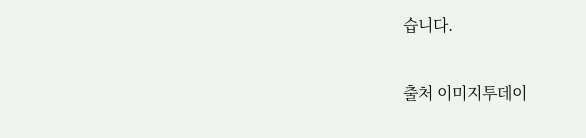습니다.

출처 이미지투데이